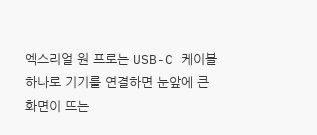엑스리얼 원 프로는 USB-C 케이블 하나로 기기를 연결하면 눈앞에 큰 화면이 뜨는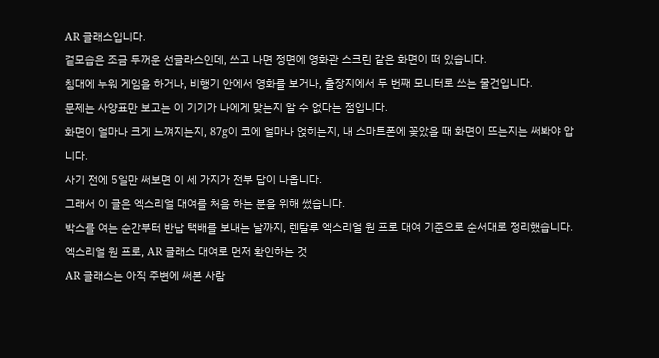AR 글래스입니다.
겉모습은 조금 두꺼운 선글라스인데, 쓰고 나면 정면에 영화관 스크린 같은 화면이 떠 있습니다.
침대에 누워 게임을 하거나, 비행기 안에서 영화를 보거나, 출장지에서 두 번째 모니터로 쓰는 물건입니다.
문제는 사양표만 보고는 이 기기가 나에게 맞는지 알 수 없다는 점입니다.
화면이 얼마나 크게 느껴지는지, 87g이 코에 얼마나 얹히는지, 내 스마트폰에 꽂았을 때 화면이 뜨는지는 써봐야 압니다.
사기 전에 5일만 써보면 이 세 가지가 전부 답이 나옵니다.
그래서 이 글은 엑스리얼 대여를 처음 하는 분을 위해 썼습니다.
박스를 여는 순간부터 반납 택배를 보내는 날까지, 렌탈루 엑스리얼 원 프로 대여 기준으로 순서대로 정리했습니다.
엑스리얼 원 프로, AR 글래스 대여로 먼저 확인하는 것
AR 글래스는 아직 주변에 써본 사람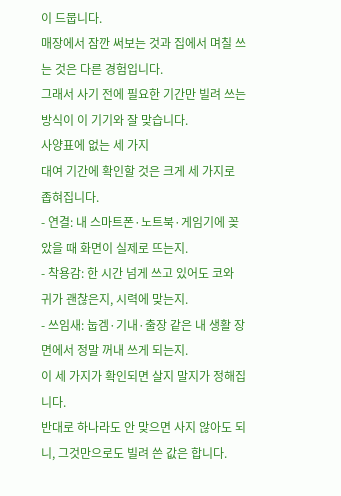이 드뭅니다.
매장에서 잠깐 써보는 것과 집에서 며칠 쓰는 것은 다른 경험입니다.
그래서 사기 전에 필요한 기간만 빌려 쓰는 방식이 이 기기와 잘 맞습니다.
사양표에 없는 세 가지
대여 기간에 확인할 것은 크게 세 가지로 좁혀집니다.
- 연결: 내 스마트폰·노트북·게임기에 꽂았을 때 화면이 실제로 뜨는지.
- 착용감: 한 시간 넘게 쓰고 있어도 코와 귀가 괜찮은지, 시력에 맞는지.
- 쓰임새: 눕겜·기내·출장 같은 내 생활 장면에서 정말 꺼내 쓰게 되는지.
이 세 가지가 확인되면 살지 말지가 정해집니다.
반대로 하나라도 안 맞으면 사지 않아도 되니, 그것만으로도 빌려 쓴 값은 합니다.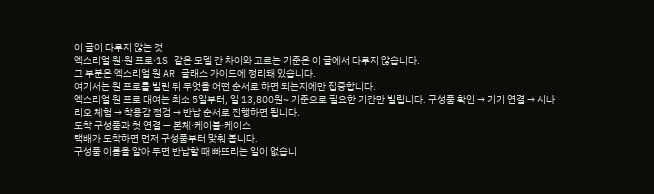이 글이 다루지 않는 것
엑스리얼 원·원 프로·1S 같은 모델 간 차이와 고르는 기준은 이 글에서 다루지 않습니다.
그 부분은 엑스리얼 원 AR 글래스 가이드에 정리돼 있습니다.
여기서는 원 프로를 빌린 뒤 무엇을 어떤 순서로 하면 되는지에만 집중합니다.
엑스리얼 원 프로 대여는 최소 5일부터, 일 13,800원~ 기준으로 필요한 기간만 빌립니다. 구성품 확인 → 기기 연결 → 시나리오 체험 → 착용감 점검 → 반납 순서로 진행하면 됩니다.
도착 구성품과 첫 연결 — 본체·케이블·케이스
택배가 도착하면 먼저 구성품부터 맞춰 봅니다.
구성품 이름을 알아 두면 반납할 때 빠뜨리는 일이 없습니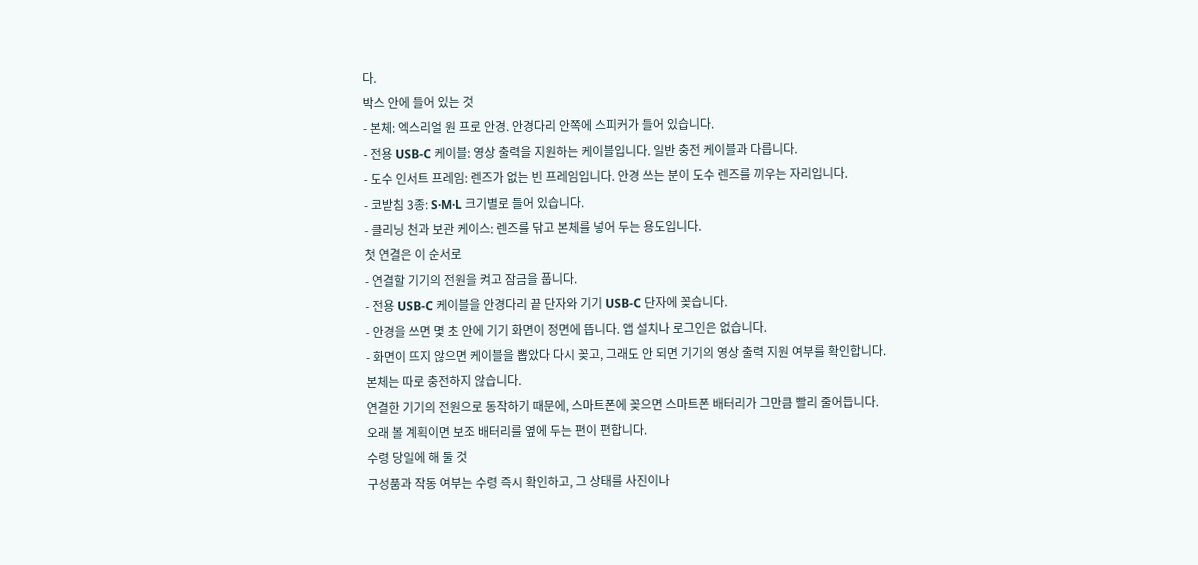다.
박스 안에 들어 있는 것
- 본체: 엑스리얼 원 프로 안경. 안경다리 안쪽에 스피커가 들어 있습니다.
- 전용 USB-C 케이블: 영상 출력을 지원하는 케이블입니다. 일반 충전 케이블과 다릅니다.
- 도수 인서트 프레임: 렌즈가 없는 빈 프레임입니다. 안경 쓰는 분이 도수 렌즈를 끼우는 자리입니다.
- 코받침 3종: S·M·L 크기별로 들어 있습니다.
- 클리닝 천과 보관 케이스: 렌즈를 닦고 본체를 넣어 두는 용도입니다.
첫 연결은 이 순서로
- 연결할 기기의 전원을 켜고 잠금을 풉니다.
- 전용 USB-C 케이블을 안경다리 끝 단자와 기기 USB-C 단자에 꽂습니다.
- 안경을 쓰면 몇 초 안에 기기 화면이 정면에 뜹니다. 앱 설치나 로그인은 없습니다.
- 화면이 뜨지 않으면 케이블을 뽑았다 다시 꽂고, 그래도 안 되면 기기의 영상 출력 지원 여부를 확인합니다.
본체는 따로 충전하지 않습니다.
연결한 기기의 전원으로 동작하기 때문에, 스마트폰에 꽂으면 스마트폰 배터리가 그만큼 빨리 줄어듭니다.
오래 볼 계획이면 보조 배터리를 옆에 두는 편이 편합니다.
수령 당일에 해 둘 것
구성품과 작동 여부는 수령 즉시 확인하고, 그 상태를 사진이나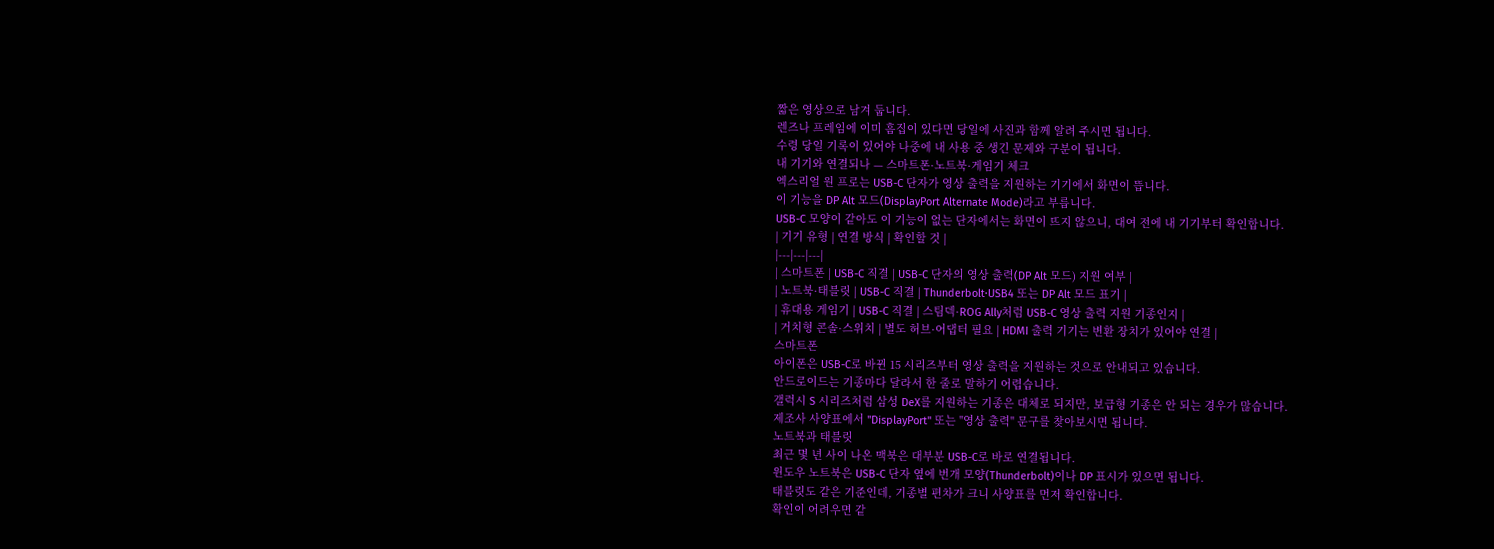짧은 영상으로 남겨 둡니다.
렌즈나 프레임에 이미 흠집이 있다면 당일에 사진과 함께 알려 주시면 됩니다.
수령 당일 기록이 있어야 나중에 내 사용 중 생긴 문제와 구분이 됩니다.
내 기기와 연결되나 — 스마트폰·노트북·게임기 체크
엑스리얼 원 프로는 USB-C 단자가 영상 출력을 지원하는 기기에서 화면이 뜹니다.
이 기능을 DP Alt 모드(DisplayPort Alternate Mode)라고 부릅니다.
USB-C 모양이 같아도 이 기능이 없는 단자에서는 화면이 뜨지 않으니, 대여 전에 내 기기부터 확인합니다.
| 기기 유형 | 연결 방식 | 확인할 것 |
|---|---|---|
| 스마트폰 | USB-C 직결 | USB-C 단자의 영상 출력(DP Alt 모드) 지원 여부 |
| 노트북·태블릿 | USB-C 직결 | Thunderbolt·USB4 또는 DP Alt 모드 표기 |
| 휴대용 게임기 | USB-C 직결 | 스팀덱·ROG Ally처럼 USB-C 영상 출력 지원 기종인지 |
| 거치형 콘솔·스위치 | 별도 허브·어댑터 필요 | HDMI 출력 기기는 변환 장치가 있어야 연결 |
스마트폰
아이폰은 USB-C로 바뀐 15 시리즈부터 영상 출력을 지원하는 것으로 안내되고 있습니다.
안드로이드는 기종마다 달라서 한 줄로 말하기 어렵습니다.
갤럭시 S 시리즈처럼 삼성 DeX를 지원하는 기종은 대체로 되지만, 보급형 기종은 안 되는 경우가 많습니다.
제조사 사양표에서 "DisplayPort" 또는 "영상 출력" 문구를 찾아보시면 됩니다.
노트북과 태블릿
최근 몇 년 사이 나온 맥북은 대부분 USB-C로 바로 연결됩니다.
윈도우 노트북은 USB-C 단자 옆에 번개 모양(Thunderbolt)이나 DP 표시가 있으면 됩니다.
태블릿도 같은 기준인데, 기종별 편차가 크니 사양표를 먼저 확인합니다.
확인이 어려우면 같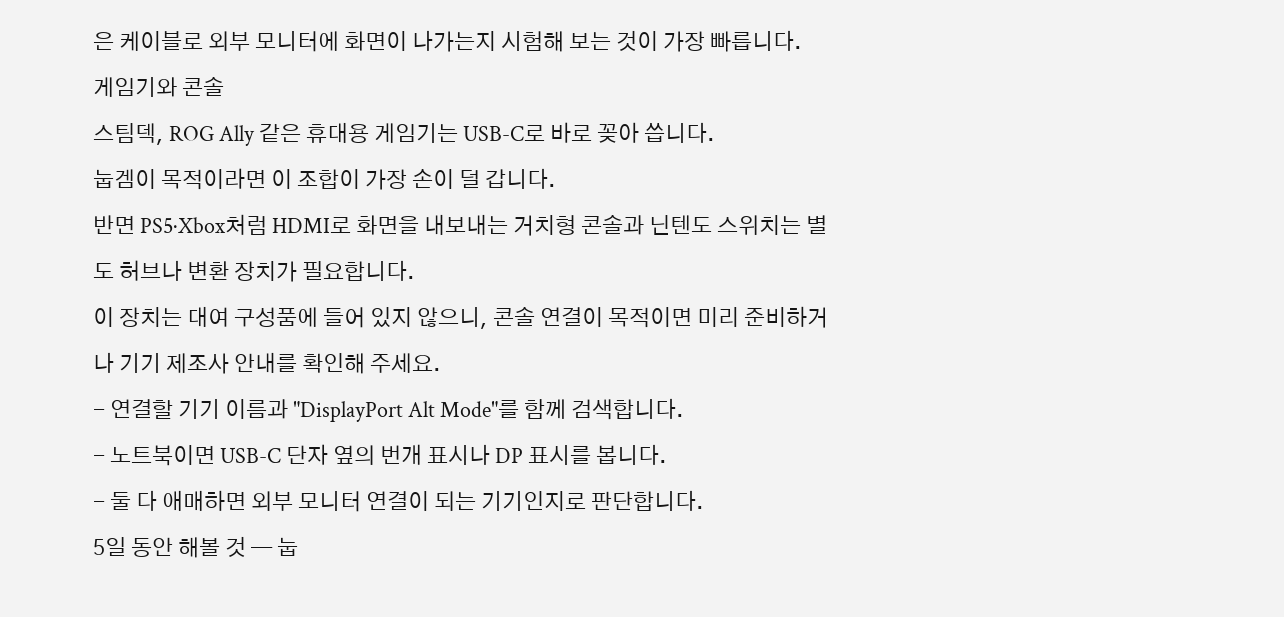은 케이블로 외부 모니터에 화면이 나가는지 시험해 보는 것이 가장 빠릅니다.
게임기와 콘솔
스팀덱, ROG Ally 같은 휴대용 게임기는 USB-C로 바로 꽂아 씁니다.
눕겜이 목적이라면 이 조합이 가장 손이 덜 갑니다.
반면 PS5·Xbox처럼 HDMI로 화면을 내보내는 거치형 콘솔과 닌텐도 스위치는 별도 허브나 변환 장치가 필요합니다.
이 장치는 대여 구성품에 들어 있지 않으니, 콘솔 연결이 목적이면 미리 준비하거나 기기 제조사 안내를 확인해 주세요.
- 연결할 기기 이름과 "DisplayPort Alt Mode"를 함께 검색합니다.
- 노트북이면 USB-C 단자 옆의 번개 표시나 DP 표시를 봅니다.
- 둘 다 애매하면 외부 모니터 연결이 되는 기기인지로 판단합니다.
5일 동안 해볼 것 — 눕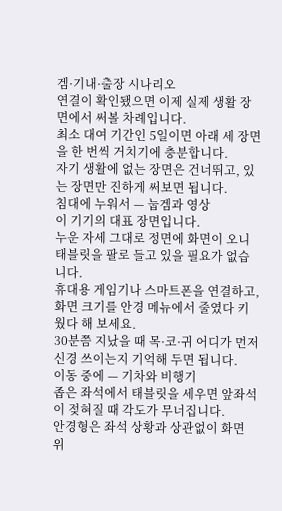겜·기내·출장 시나리오
연결이 확인됐으면 이제 실제 생활 장면에서 써볼 차례입니다.
최소 대여 기간인 5일이면 아래 세 장면을 한 번씩 거치기에 충분합니다.
자기 생활에 없는 장면은 건너뛰고, 있는 장면만 진하게 써보면 됩니다.
침대에 누워서 — 눕겜과 영상
이 기기의 대표 장면입니다.
누운 자세 그대로 정면에 화면이 오니 태블릿을 팔로 들고 있을 필요가 없습니다.
휴대용 게임기나 스마트폰을 연결하고, 화면 크기를 안경 메뉴에서 줄였다 키웠다 해 보세요.
30분쯤 지났을 때 목·코·귀 어디가 먼저 신경 쓰이는지 기억해 두면 됩니다.
이동 중에 — 기차와 비행기
좁은 좌석에서 태블릿을 세우면 앞좌석이 젖혀질 때 각도가 무너집니다.
안경형은 좌석 상황과 상관없이 화면 위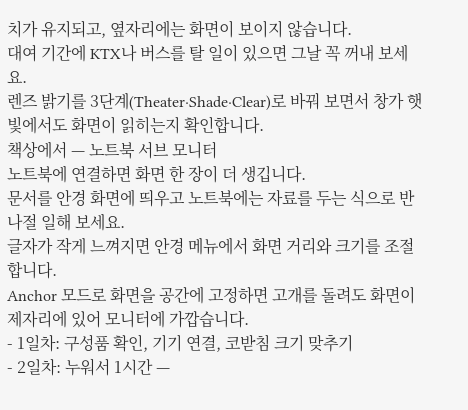치가 유지되고, 옆자리에는 화면이 보이지 않습니다.
대여 기간에 KTX나 버스를 탈 일이 있으면 그날 꼭 꺼내 보세요.
렌즈 밝기를 3단계(Theater·Shade·Clear)로 바꿔 보면서 창가 햇빛에서도 화면이 읽히는지 확인합니다.
책상에서 — 노트북 서브 모니터
노트북에 연결하면 화면 한 장이 더 생깁니다.
문서를 안경 화면에 띄우고 노트북에는 자료를 두는 식으로 반나절 일해 보세요.
글자가 작게 느껴지면 안경 메뉴에서 화면 거리와 크기를 조절합니다.
Anchor 모드로 화면을 공간에 고정하면 고개를 돌려도 화면이 제자리에 있어 모니터에 가깝습니다.
- 1일차: 구성품 확인, 기기 연결, 코받침 크기 맞추기
- 2일차: 누워서 1시간 —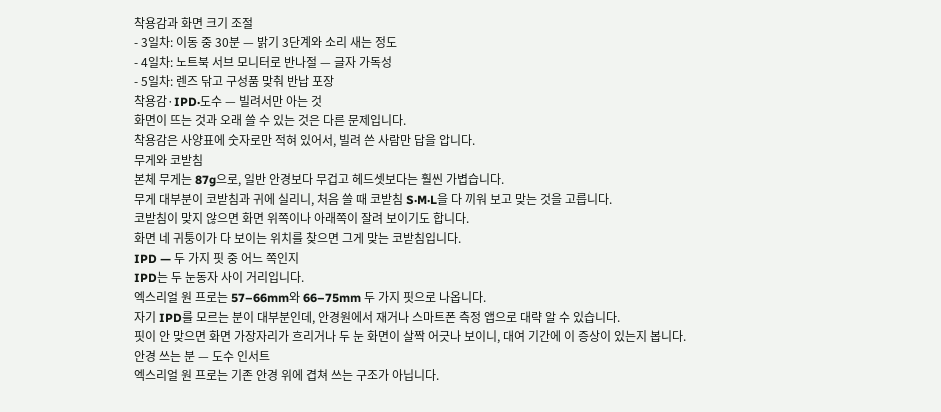착용감과 화면 크기 조절
- 3일차: 이동 중 30분 — 밝기 3단계와 소리 새는 정도
- 4일차: 노트북 서브 모니터로 반나절 — 글자 가독성
- 5일차: 렌즈 닦고 구성품 맞춰 반납 포장
착용감·IPD·도수 — 빌려서만 아는 것
화면이 뜨는 것과 오래 쓸 수 있는 것은 다른 문제입니다.
착용감은 사양표에 숫자로만 적혀 있어서, 빌려 쓴 사람만 답을 압니다.
무게와 코받침
본체 무게는 87g으로, 일반 안경보다 무겁고 헤드셋보다는 훨씬 가볍습니다.
무게 대부분이 코받침과 귀에 실리니, 처음 쓸 때 코받침 S·M·L을 다 끼워 보고 맞는 것을 고릅니다.
코받침이 맞지 않으면 화면 위쪽이나 아래쪽이 잘려 보이기도 합니다.
화면 네 귀퉁이가 다 보이는 위치를 찾으면 그게 맞는 코받침입니다.
IPD — 두 가지 핏 중 어느 쪽인지
IPD는 두 눈동자 사이 거리입니다.
엑스리얼 원 프로는 57–66mm와 66–75mm 두 가지 핏으로 나옵니다.
자기 IPD를 모르는 분이 대부분인데, 안경원에서 재거나 스마트폰 측정 앱으로 대략 알 수 있습니다.
핏이 안 맞으면 화면 가장자리가 흐리거나 두 눈 화면이 살짝 어긋나 보이니, 대여 기간에 이 증상이 있는지 봅니다.
안경 쓰는 분 — 도수 인서트
엑스리얼 원 프로는 기존 안경 위에 겹쳐 쓰는 구조가 아닙니다.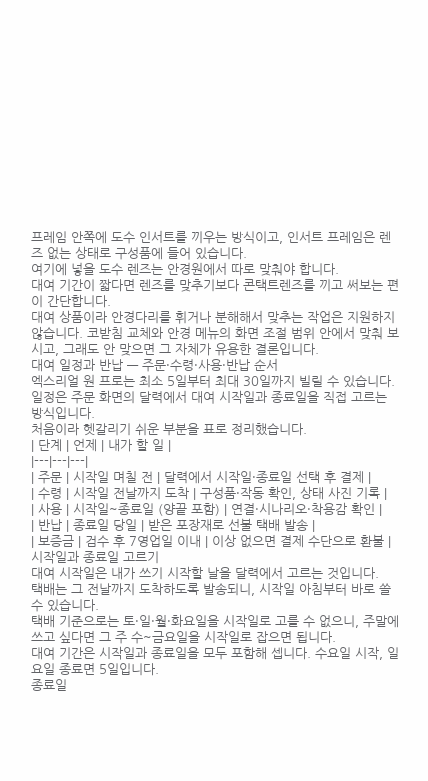프레임 안쪽에 도수 인서트를 끼우는 방식이고, 인서트 프레임은 렌즈 없는 상태로 구성품에 들어 있습니다.
여기에 넣을 도수 렌즈는 안경원에서 따로 맞춰야 합니다.
대여 기간이 짧다면 렌즈를 맞추기보다 콘택트렌즈를 끼고 써보는 편이 간단합니다.
대여 상품이라 안경다리를 휘거나 분해해서 맞추는 작업은 지원하지 않습니다. 코받침 교체와 안경 메뉴의 화면 조절 범위 안에서 맞춰 보시고, 그래도 안 맞으면 그 자체가 유용한 결론입니다.
대여 일정과 반납 — 주문·수령·사용·반납 순서
엑스리얼 원 프로는 최소 5일부터 최대 30일까지 빌릴 수 있습니다.
일정은 주문 화면의 달력에서 대여 시작일과 종료일을 직접 고르는 방식입니다.
처음이라 헷갈리기 쉬운 부분을 표로 정리했습니다.
| 단계 | 언제 | 내가 할 일 |
|---|---|---|
| 주문 | 시작일 며칠 전 | 달력에서 시작일·종료일 선택 후 결제 |
| 수령 | 시작일 전날까지 도착 | 구성품·작동 확인, 상태 사진 기록 |
| 사용 | 시작일~종료일 (양끝 포함) | 연결·시나리오·착용감 확인 |
| 반납 | 종료일 당일 | 받은 포장재로 선불 택배 발송 |
| 보증금 | 검수 후 7영업일 이내 | 이상 없으면 결제 수단으로 환불 |
시작일과 종료일 고르기
대여 시작일은 내가 쓰기 시작할 날을 달력에서 고르는 것입니다.
택배는 그 전날까지 도착하도록 발송되니, 시작일 아침부터 바로 쓸 수 있습니다.
택배 기준으로는 토·일·월·화요일을 시작일로 고를 수 없으니, 주말에 쓰고 싶다면 그 주 수~금요일을 시작일로 잡으면 됩니다.
대여 기간은 시작일과 종료일을 모두 포함해 셉니다. 수요일 시작, 일요일 종료면 5일입니다.
종료일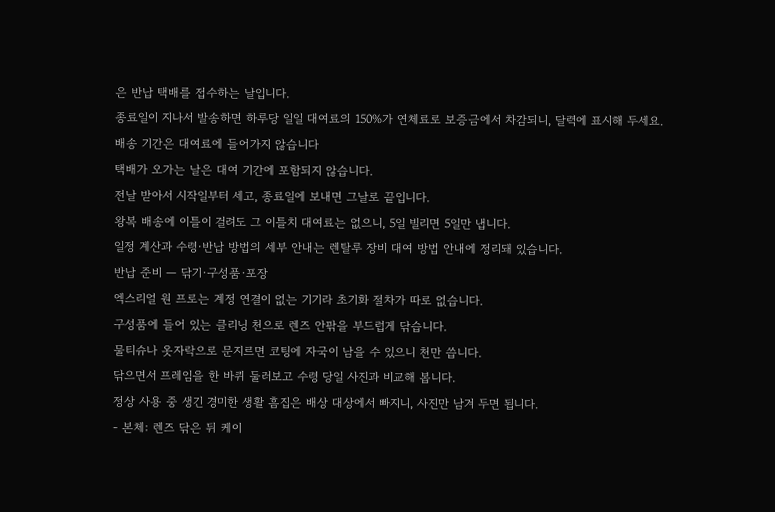은 반납 택배를 접수하는 날입니다.
종료일이 지나서 발송하면 하루당 일일 대여료의 150%가 연체료로 보증금에서 차감되니, 달력에 표시해 두세요.
배송 기간은 대여료에 들어가지 않습니다
택배가 오가는 날은 대여 기간에 포함되지 않습니다.
전날 받아서 시작일부터 세고, 종료일에 보내면 그날로 끝입니다.
왕복 배송에 이틀이 걸려도 그 이틀치 대여료는 없으니, 5일 빌리면 5일만 냅니다.
일정 계산과 수령·반납 방법의 세부 안내는 렌탈루 장비 대여 방법 안내에 정리돼 있습니다.
반납 준비 — 닦기·구성품·포장
엑스리얼 원 프로는 계정 연결이 없는 기기라 초기화 절차가 따로 없습니다.
구성품에 들어 있는 클리닝 천으로 렌즈 안팎을 부드럽게 닦습니다.
물티슈나 옷자락으로 문지르면 코팅에 자국이 남을 수 있으니 천만 씁니다.
닦으면서 프레임을 한 바퀴 둘러보고 수령 당일 사진과 비교해 봅니다.
정상 사용 중 생긴 경미한 생활 흠집은 배상 대상에서 빠지니, 사진만 남겨 두면 됩니다.
- 본체: 렌즈 닦은 뒤 케이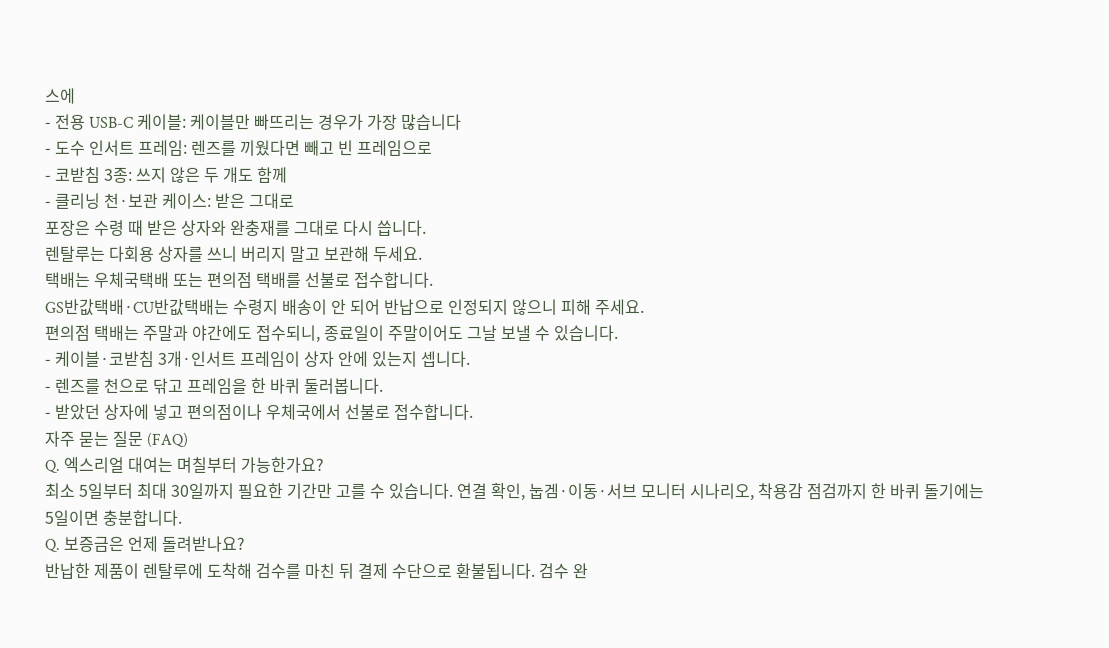스에
- 전용 USB-C 케이블: 케이블만 빠뜨리는 경우가 가장 많습니다
- 도수 인서트 프레임: 렌즈를 끼웠다면 빼고 빈 프레임으로
- 코받침 3종: 쓰지 않은 두 개도 함께
- 클리닝 천·보관 케이스: 받은 그대로
포장은 수령 때 받은 상자와 완충재를 그대로 다시 씁니다.
렌탈루는 다회용 상자를 쓰니 버리지 말고 보관해 두세요.
택배는 우체국택배 또는 편의점 택배를 선불로 접수합니다.
GS반값택배·CU반값택배는 수령지 배송이 안 되어 반납으로 인정되지 않으니 피해 주세요.
편의점 택배는 주말과 야간에도 접수되니, 종료일이 주말이어도 그날 보낼 수 있습니다.
- 케이블·코받침 3개·인서트 프레임이 상자 안에 있는지 셉니다.
- 렌즈를 천으로 닦고 프레임을 한 바퀴 둘러봅니다.
- 받았던 상자에 넣고 편의점이나 우체국에서 선불로 접수합니다.
자주 묻는 질문 (FAQ)
Q. 엑스리얼 대여는 며칠부터 가능한가요?
최소 5일부터 최대 30일까지 필요한 기간만 고를 수 있습니다. 연결 확인, 눕겜·이동·서브 모니터 시나리오, 착용감 점검까지 한 바퀴 돌기에는 5일이면 충분합니다.
Q. 보증금은 언제 돌려받나요?
반납한 제품이 렌탈루에 도착해 검수를 마친 뒤 결제 수단으로 환불됩니다. 검수 완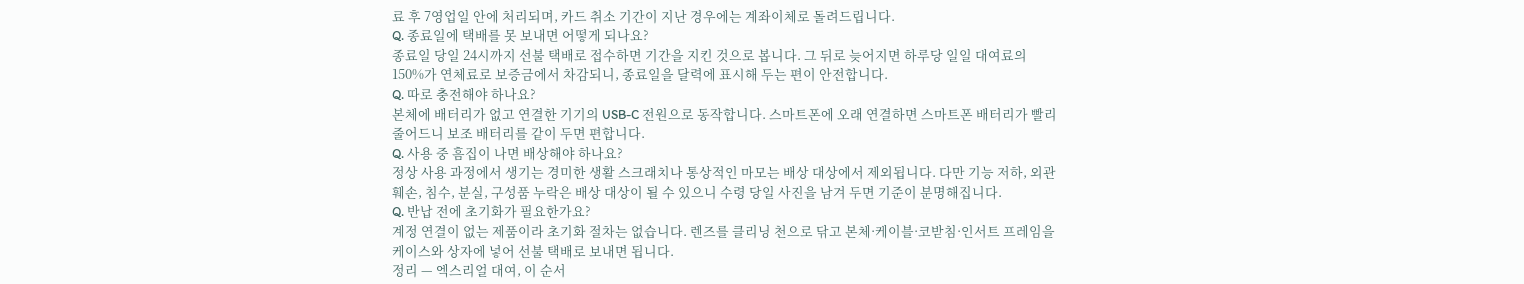료 후 7영업일 안에 처리되며, 카드 취소 기간이 지난 경우에는 계좌이체로 돌려드립니다.
Q. 종료일에 택배를 못 보내면 어떻게 되나요?
종료일 당일 24시까지 선불 택배로 접수하면 기간을 지킨 것으로 봅니다. 그 뒤로 늦어지면 하루당 일일 대여료의 150%가 연체료로 보증금에서 차감되니, 종료일을 달력에 표시해 두는 편이 안전합니다.
Q. 따로 충전해야 하나요?
본체에 배터리가 없고 연결한 기기의 USB-C 전원으로 동작합니다. 스마트폰에 오래 연결하면 스마트폰 배터리가 빨리 줄어드니 보조 배터리를 같이 두면 편합니다.
Q. 사용 중 흠집이 나면 배상해야 하나요?
정상 사용 과정에서 생기는 경미한 생활 스크래치나 통상적인 마모는 배상 대상에서 제외됩니다. 다만 기능 저하, 외관 훼손, 침수, 분실, 구성품 누락은 배상 대상이 될 수 있으니 수령 당일 사진을 남겨 두면 기준이 분명해집니다.
Q. 반납 전에 초기화가 필요한가요?
계정 연결이 없는 제품이라 초기화 절차는 없습니다. 렌즈를 클리닝 천으로 닦고 본체·케이블·코받침·인서트 프레임을 케이스와 상자에 넣어 선불 택배로 보내면 됩니다.
정리 — 엑스리얼 대여, 이 순서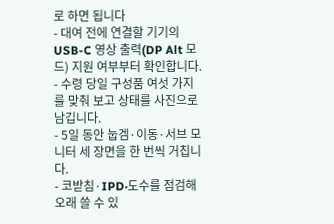로 하면 됩니다
- 대여 전에 연결할 기기의 USB-C 영상 출력(DP Alt 모드) 지원 여부부터 확인합니다.
- 수령 당일 구성품 여섯 가지를 맞춰 보고 상태를 사진으로 남깁니다.
- 5일 동안 눕겜·이동·서브 모니터 세 장면을 한 번씩 거칩니다.
- 코받침·IPD·도수를 점검해 오래 쓸 수 있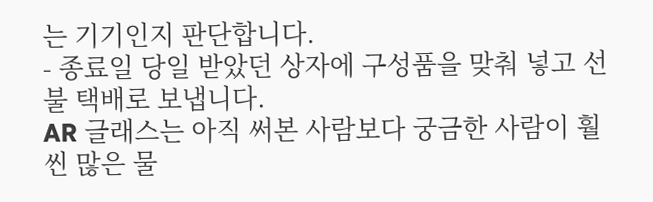는 기기인지 판단합니다.
- 종료일 당일 받았던 상자에 구성품을 맞춰 넣고 선불 택배로 보냅니다.
AR 글래스는 아직 써본 사람보다 궁금한 사람이 훨씬 많은 물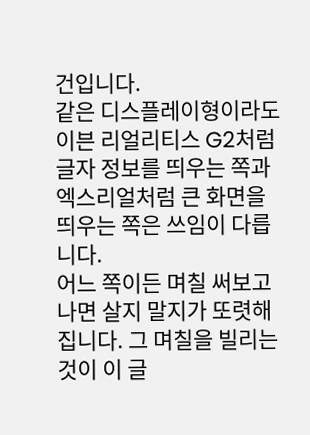건입니다.
같은 디스플레이형이라도 이븐 리얼리티스 G2처럼 글자 정보를 띄우는 쪽과 엑스리얼처럼 큰 화면을 띄우는 쪽은 쓰임이 다릅니다.
어느 쪽이든 며칠 써보고 나면 살지 말지가 또렷해집니다. 그 며칠을 빌리는 것이 이 글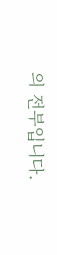의 전부입니다.